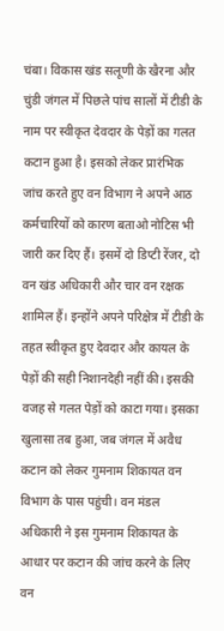चंबा। विकास खंड सलूणी के खैरना और चुंडी जंगल में पिछले पांच सालों में टीडी के नाम पर स्वीकृत देवदार के पेड़ों का गलत कटान हुआ है। इसको लेकर प्रारंभिक जांच करते हुए वन विभाग ने अपने आठ कर्मचारियों को कारण बताओ नोटिस भी जारी कर दिए हैं। इसमें दो डिप्टी रेंजर, दो वन खंड अधिकारी और चार वन रक्षक शामिल हैं। इन्होंने अपने परिक्षेत्र में टीडी के तहत स्वीकृत हुए देवदार और कायल के पेड़ों की सही निशानदेही नहीं की। इसकी वजह से गलत पेड़ों को काटा गया। इसका खुलासा तब हुआ, जब जंगल में अवैध कटान को लेकर गुमनाम शिकायत वन विभाग के पास पहुंची। वन मंडल अधिकारी ने इस गुमनाम शिकायत के आधार पर कटान की जांच करने के लिए वन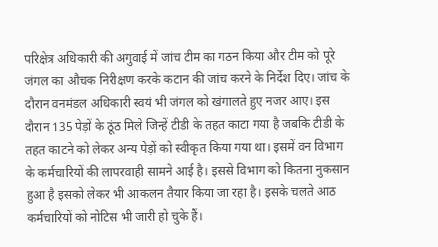परिक्षेत्र अधिकारी की अगुवाई में जांच टीम का गठन किया और टीम को पूरे जंगल का औचक निरीक्षण करके कटान की जांच करने के निर्देश दिए। जांच के दौरान वनमंडल अधिकारी स्वयं भी जंगल को खंगालते हुए नजर आए। इस दौरान 135 पेड़ों के ठूंठ मिले जिन्हें टीडी के तहत काटा गया है जबकि टीडी के तहत काटने को लेकर अन्य पेड़ों को स्वीकृत किया गया था। इसमें वन विभाग के कर्मचारियों की लापरवाही सामने आई है। इससे विभाग को कितना नुकसान हुआ है इसको लेकर भी आकलन तैयार किया जा रहा है। इसके चलते आठ कर्मचारियों को नोटिस भी जारी हो चुके हैं।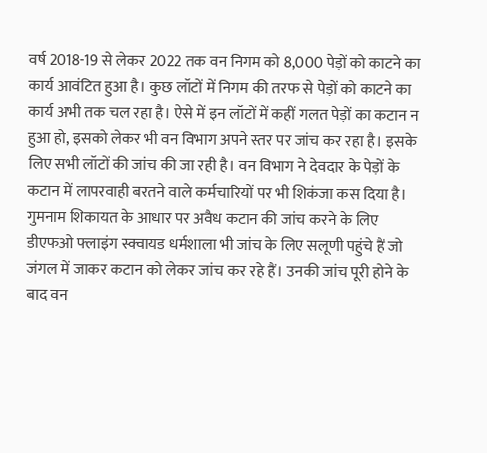वर्ष 2018-19 से लेकर 2022 तक वन निगम को 8,000 पेड़ों को काटने का कार्य आवंटित हुआ है। कुछ लॉटों में निगम की तरफ से पेड़ों को काटने का कार्य अभी तक चल रहा है। ऐसे में इन लॉटों में कहीं गलत पेड़ों का कटान न हुआ हो, इसको लेकर भी वन विभाग अपने स्तर पर जांच कर रहा है। इसके लिए सभी लॉटों की जांच की जा रही है। वन विभाग ने देवदार के पेड़ों के कटान में लापरवाही बरतने वाले कर्मचारियों पर भी शिकंजा कस दिया है।
गुमनाम शिकायत के आधार पर अवैध कटान की जांच करने के लिए डीएफओ फ्लाइंग स्क्वायड धर्मशाला भी जांच के लिए सलूणी पहुंचे हैं जो जंगल में जाकर कटान को लेकर जांच कर रहे हैं। उनकी जांच पूरी होने के बाद वन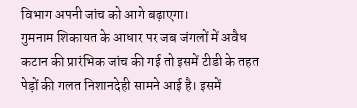विभाग अपनी जांच को आगे बढ़ाएगा।
गुमनाम शिकायत के आधार पर जब जंगलों में अवैध कटान की प्रारंभिक जांच की गई तो इसमें टीडी के तहत पेड़ों की गलत निशानदेही सामने आई है। इसमें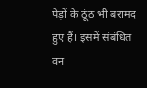पेड़ों के ठूंठ भी बरामद हुए हैं। इसमें संबंधित वन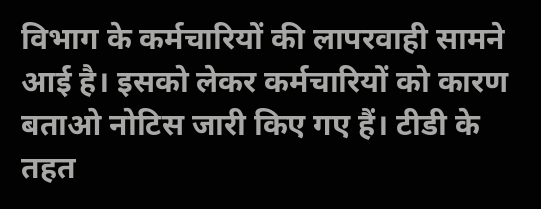विभाग के कर्मचारियों की लापरवाही सामने आई है। इसको लेकर कर्मचारियों को कारण बताओ नोटिस जारी किए गए हैं। टीडी के तहत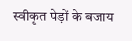स्वीकृत पेड़ों के बजाय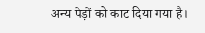अन्य पेड़ों को काट दिया गया है।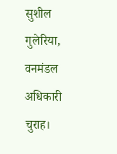सुशील गुलेरिया, वनमंडल अधिकारी चुराह।